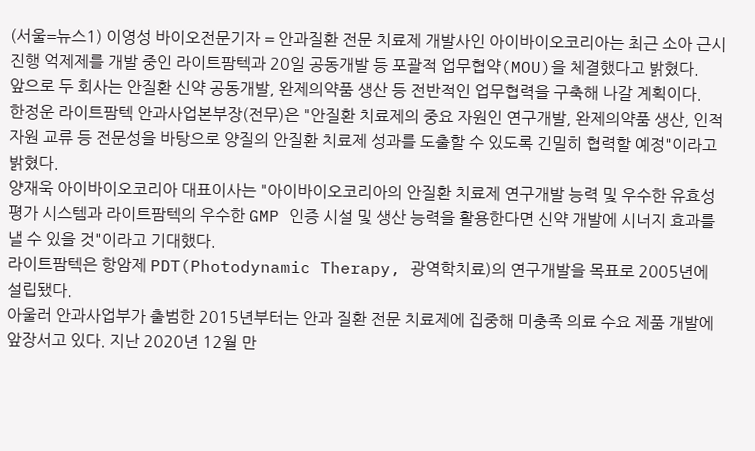(서울=뉴스1) 이영성 바이오전문기자 = 안과질환 전문 치료제 개발사인 아이바이오코리아는 최근 소아 근시 진행 억제제를 개발 중인 라이트팜텍과 20일 공동개발 등 포괄적 업무협약(MOU)을 체결했다고 밝혔다.
앞으로 두 회사는 안질환 신약 공동개발, 완제의약품 생산 등 전반적인 업무협력을 구축해 나갈 계획이다.
한정운 라이트팜텍 안과사업본부장(전무)은 "안질환 치료제의 중요 자원인 연구개발, 완제의약품 생산, 인적자원 교류 등 전문성을 바탕으로 양질의 안질환 치료제 성과를 도출할 수 있도록 긴밀히 협력할 예정"이라고 밝혔다.
양재욱 아이바이오코리아 대표이사는 "아이바이오코리아의 안질환 치료제 연구개발 능력 및 우수한 유효성 평가 시스템과 라이트팜텍의 우수한 GMP 인증 시설 및 생산 능력을 활용한다면 신약 개발에 시너지 효과를 낼 수 있을 것"이라고 기대했다.
라이트팜텍은 항암제 PDT(Photodynamic Therapy, 광역학치료)의 연구개발을 목표로 2005년에 설립됐다.
아울러 안과사업부가 출범한 2015년부터는 안과 질환 전문 치료제에 집중해 미충족 의료 수요 제품 개발에 앞장서고 있다. 지난 2020년 12월 만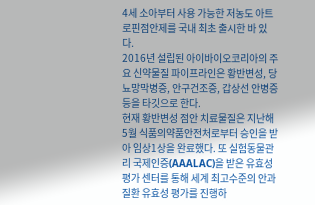4세 소아부터 사용 가능한 저농도 아트로핀점안제를 국내 최초 출시한 바 있다.
2016년 설립된 아이바이오코리아의 주요 신약물질 파이프라인은 황반변성, 당뇨망막병증, 안구건조증, 갑상선 안병증 등을 타깃으로 한다.
현재 황반변성 점안 치료물질은 지난해 5월 식품의약품안전처로부터 승인을 받아 임상1상을 완료했다. 또 실험동물관리 국제인증(AAALAC)을 받은 유효성 평가 센터를 통해 세계 최고수준의 안과 질환 유효성 평가를 진행하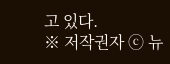고 있다.
※ 저작권자 ⓒ 뉴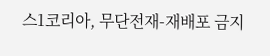스1코리아, 무단전재-재배포 금지